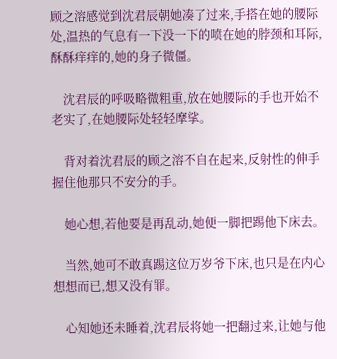顾之溶感觉到沈君辰朝她凑了过来,手搭在她的腰际处,温热的气息有一下没一下的喷在她的脖颈和耳际,酥酥痒痒的,她的身子微僵。

    沈君辰的呼吸略微粗重,放在她腰际的手也开始不老实了,在她腰际处轻轻摩挲。

    背对着沈君辰的顾之溶不自在起来,反射性的伸手握住他那只不安分的手。

    她心想,若他要是再乱动,她便一脚把踢他下床去。

    当然,她可不敢真踢这位万岁爷下床,也只是在内心想想而已,想又没有罪。

    心知她还未睡着,沈君辰将她一把翻过来,让她与他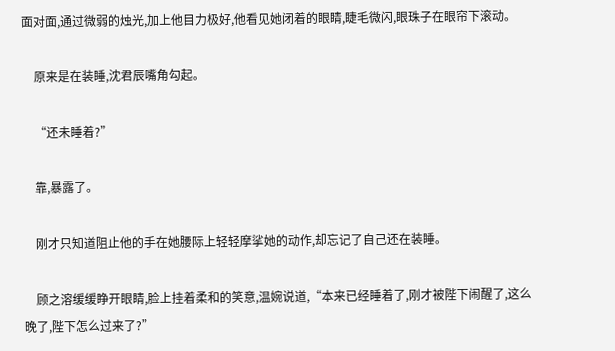面对面,通过微弱的烛光,加上他目力极好,他看见她闭着的眼睛,睫毛微闪,眼珠子在眼帘下滚动。

    原来是在装睡,沈君辰嘴角勾起。

    “还未睡着?”

    靠,暴露了。

    刚才只知道阻止他的手在她腰际上轻轻摩挲她的动作,却忘记了自己还在装睡。

    顾之溶缓缓睁开眼睛,脸上挂着柔和的笑意,温婉说道,“本来已经睡着了,刚才被陛下闹醒了,这么晚了,陛下怎么过来了?”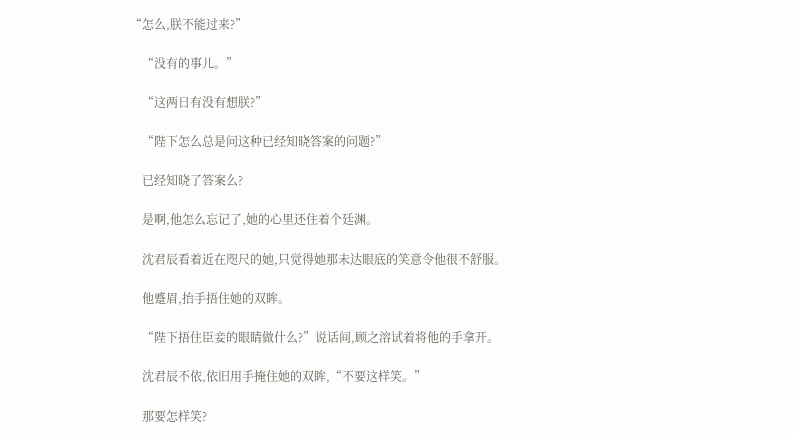“怎么,朕不能过来?”

    “没有的事儿。”

    “这两日有没有想朕?”

    “陛下怎么总是问这种已经知晓答案的问题?”

    已经知晓了答案么?

    是啊,他怎么忘记了,她的心里还住着个廷渊。

    沈君辰看着近在咫尺的她,只觉得她那未达眼底的笑意令他很不舒服。

    他蹙眉,抬手捂住她的双眸。

    “陛下捂住臣妾的眼睛做什么?”说话间,顾之溶试着将他的手拿开。

    沈君辰不依,依旧用手掩住她的双眸,“不要这样笑。”

    那要怎样笑?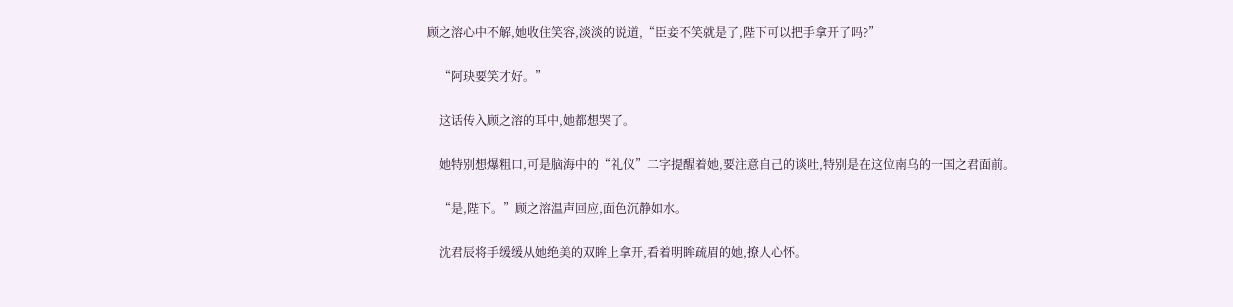顾之溶心中不解,她收住笑容,淡淡的说道,“臣妾不笑就是了,陛下可以把手拿开了吗?”

    “阿玦要笑才好。”

    这话传入顾之溶的耳中,她都想哭了。

    她特别想爆粗口,可是脑海中的“礼仪”二字提醒着她,要注意自己的谈吐,特别是在这位南乌的一国之君面前。

    “是,陛下。”顾之溶温声回应,面色沉静如水。

    沈君辰将手缓缓从她绝美的双眸上拿开,看着明眸疏眉的她,撩人心怀。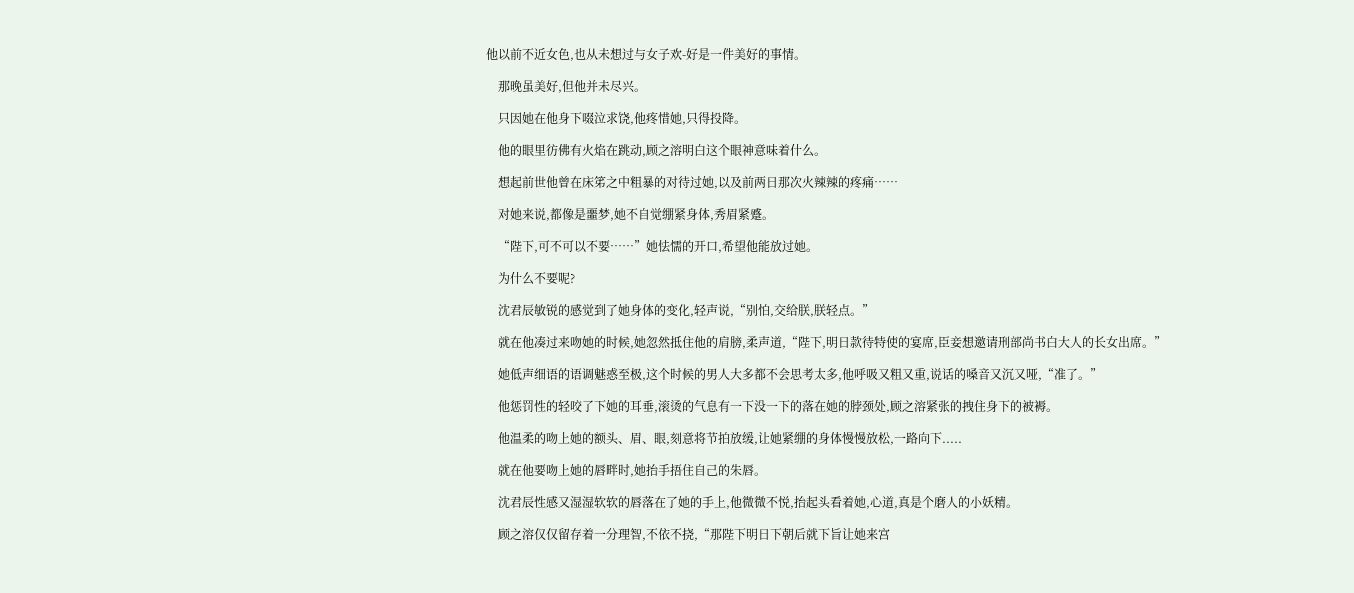他以前不近女色,也从未想过与女子欢-好是一件美好的事情。

    那晚虽美好,但他并未尽兴。

    只因她在他身下啜泣求饶,他疼惜她,只得投降。

    他的眼里彷佛有火焰在跳动,顾之溶明白这个眼神意味着什么。

    想起前世他曾在床笫之中粗暴的对待过她,以及前两日那次火辣辣的疼痛……

    对她来说,都像是噩梦,她不自觉绷紧身体,秀眉紧蹙。

    “陛下,可不可以不要……”她怯懦的开口,希望他能放过她。

    为什么不要呢?

    沈君辰敏锐的感觉到了她身体的变化,轻声说,“别怕,交给朕,朕轻点。”

    就在他凑过来吻她的时候,她忽然抵住他的肩膀,柔声道,“陛下,明日款待特使的宴席,臣妾想邀请刑部尚书白大人的长女出席。”

    她低声细语的语调魅惑至极,这个时候的男人大多都不会思考太多,他呼吸又粗又重,说话的嗓音又沉又哑,“准了。”

    他惩罚性的轻咬了下她的耳垂,滚烫的气息有一下没一下的落在她的脖颈处,顾之溶紧张的拽住身下的被褥。

    他温柔的吻上她的额头、眉、眼,刻意将节拍放缓,让她紧绷的身体慢慢放松,一路向下.....

    就在他要吻上她的唇畔时,她抬手捂住自己的朱唇。

    沈君辰性感又湿湿软软的唇落在了她的手上,他微微不悦,抬起头看着她,心道,真是个磨人的小妖精。

    顾之溶仅仅留存着一分理智,不依不挠,“那陛下明日下朝后就下旨让她来宫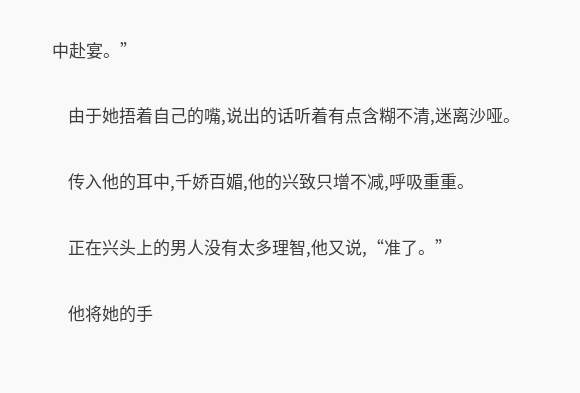中赴宴。”

    由于她捂着自己的嘴,说出的话听着有点含糊不清,迷离沙哑。

    传入他的耳中,千娇百媚,他的兴致只增不减,呼吸重重。

    正在兴头上的男人没有太多理智,他又说,“准了。”

    他将她的手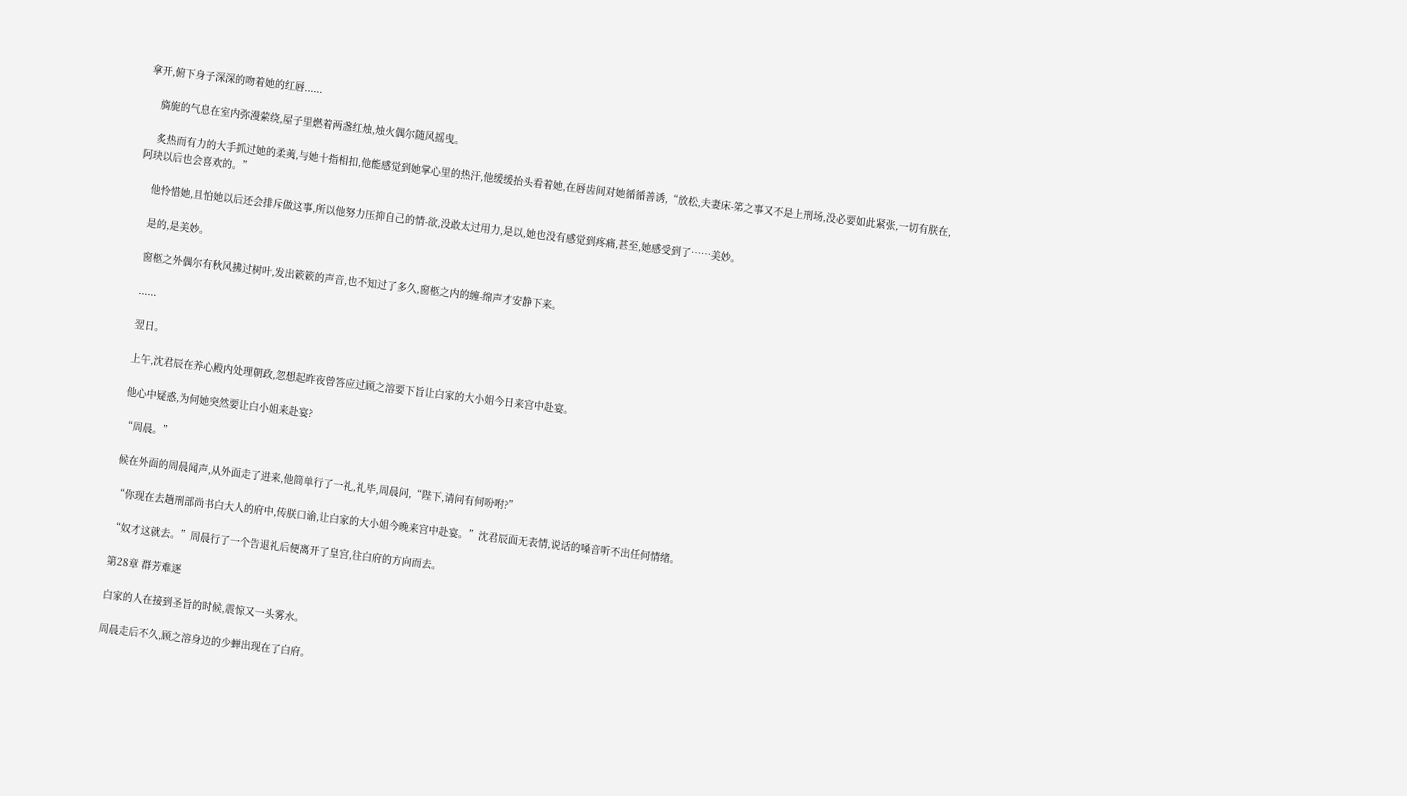拿开,俯下身子深深的吻着她的红唇......

    旖旎的气息在室内弥漫萦绕,屋子里燃着两盏红烛,烛火偶尔随风摇曳。

    炙热而有力的大手抓过她的柔荑,与她十指相扣,他能感觉到她掌心里的热汗,他缓缓抬头看着她,在唇齿间对她循循善诱,“放松,夫妻床-笫之事又不是上刑场,没必要如此紧张,一切有朕在,阿玦以后也会喜欢的。”

    他怜惜她,且怕她以后还会排斥做这事,所以他努力压抑自己的情-欲,没敢太过用力,是以,她也没有感觉到疼痛,甚至,她感受到了……美妙。

    是的,是美妙。

    窗柩之外偶尔有秋风拂过树叶,发出簌簌的声音,也不知过了多久,窗柩之内的缠-绵声才安静下来。

    ......

    翌日。

    上午,沈君辰在养心殿内处理朝政,忽想起昨夜曾答应过顾之溶要下旨让白家的大小姐今日来宫中赴宴。

    他心中疑惑,为何她突然要让白小姐来赴宴?

    “周晨。”

    候在外面的周晨闻声,从外面走了进来,他简单行了一礼,礼毕,周晨问,“陛下,请问有何吩咐?”

    “你现在去趟刑部尚书白大人的府中,传朕口谕,让白家的大小姐今晚来宫中赴宴。”沈君辰面无表情,说话的嗓音听不出任何情绪。

    “奴才这就去。”周晨行了一个告退礼后便离开了皇宫,往白府的方向而去。

    第28章 群芳难逐

    白家的人在接到圣旨的时候,震惊又一头雾水。

    周晨走后不久,顾之溶身边的少蝉出现在了白府。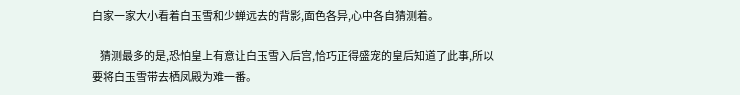白家一家大小看着白玉雪和少蝉远去的背影,面色各异,心中各自猜测着。

    猜测最多的是,恐怕皇上有意让白玉雪入后宫,恰巧正得盛宠的皇后知道了此事,所以要将白玉雪带去栖凤殿为难一番。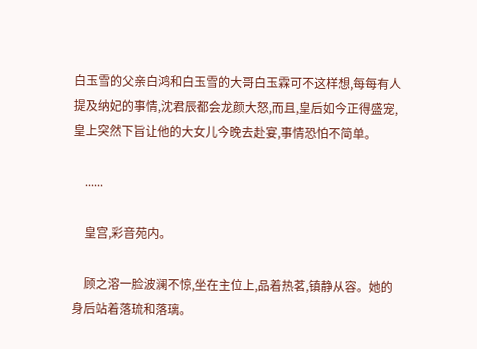白玉雪的父亲白鸿和白玉雪的大哥白玉霖可不这样想,每每有人提及纳妃的事情,沈君辰都会龙颜大怒,而且,皇后如今正得盛宠,皇上突然下旨让他的大女儿今晚去赴宴,事情恐怕不简单。

    ......

    皇宫,彩音苑内。

    顾之溶一脸波澜不惊,坐在主位上,品着热茗,镇静从容。她的身后站着落琉和落璃。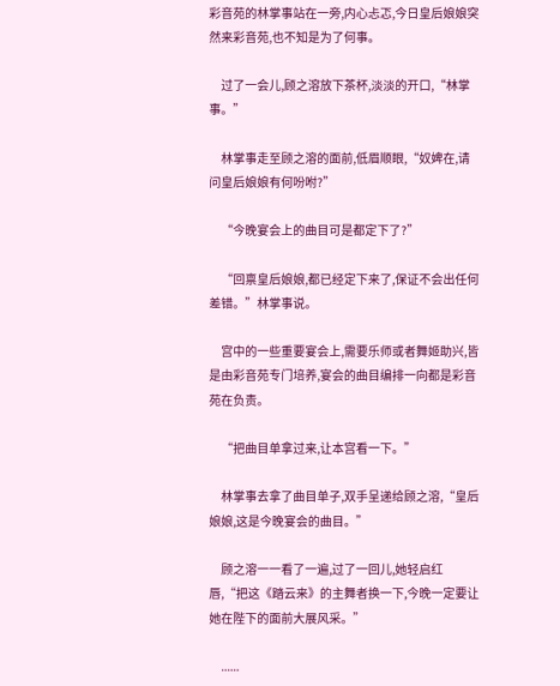彩音苑的林掌事站在一旁,内心忐忑,今日皇后娘娘突然来彩音苑,也不知是为了何事。

    过了一会儿,顾之溶放下茶杯,淡淡的开口,“林掌事。”

    林掌事走至顾之溶的面前,低眉顺眼,“奴婢在,请问皇后娘娘有何吩咐?”

    “今晚宴会上的曲目可是都定下了?”

    “回禀皇后娘娘,都已经定下来了,保证不会出任何差错。”林掌事说。

    宫中的一些重要宴会上,需要乐师或者舞姬助兴,皆是由彩音苑专门培养,宴会的曲目编排一向都是彩音苑在负责。

    “把曲目单拿过来,让本宫看一下。”

    林掌事去拿了曲目单子,双手呈递给顾之溶,“皇后娘娘,这是今晚宴会的曲目。”

    顾之溶一一看了一遍,过了一回儿,她轻启红唇,“把这《踏云来》的主舞者换一下,今晚一定要让她在陛下的面前大展风采。”

    ......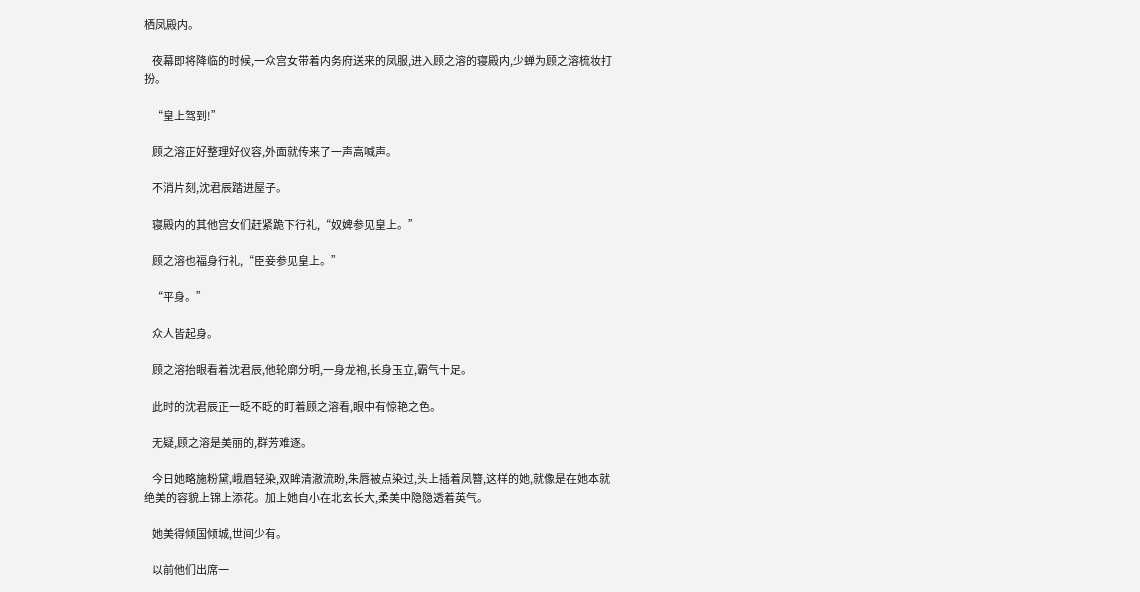栖凤殿内。

    夜幕即将降临的时候,一众宫女带着内务府送来的凤服,进入顾之溶的寝殿内,少蝉为顾之溶梳妆打扮。

    “皇上驾到!”

    顾之溶正好整理好仪容,外面就传来了一声高喊声。

    不消片刻,沈君辰踏进屋子。

    寝殿内的其他宫女们赶紧跪下行礼,“奴婢参见皇上。”

    顾之溶也福身行礼,“臣妾参见皇上。”

    “平身。”

    众人皆起身。

    顾之溶抬眼看着沈君辰,他轮廓分明,一身龙袍,长身玉立,霸气十足。

    此时的沈君辰正一眨不眨的盯着顾之溶看,眼中有惊艳之色。

    无疑,顾之溶是美丽的,群芳难逐。

    今日她略施粉黛,峨眉轻染,双眸清澈流盼,朱唇被点染过,头上插着凤簪,这样的她,就像是在她本就绝美的容貌上锦上添花。加上她自小在北玄长大,柔美中隐隐透着英气。

    她美得倾国倾城,世间少有。

    以前他们出席一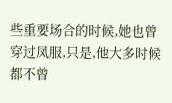些重要场合的时候,她也曾穿过凤服,只是,他大多时候都不曾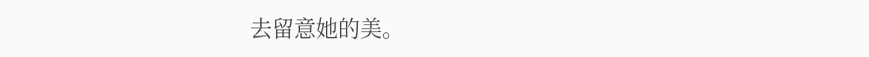去留意她的美。